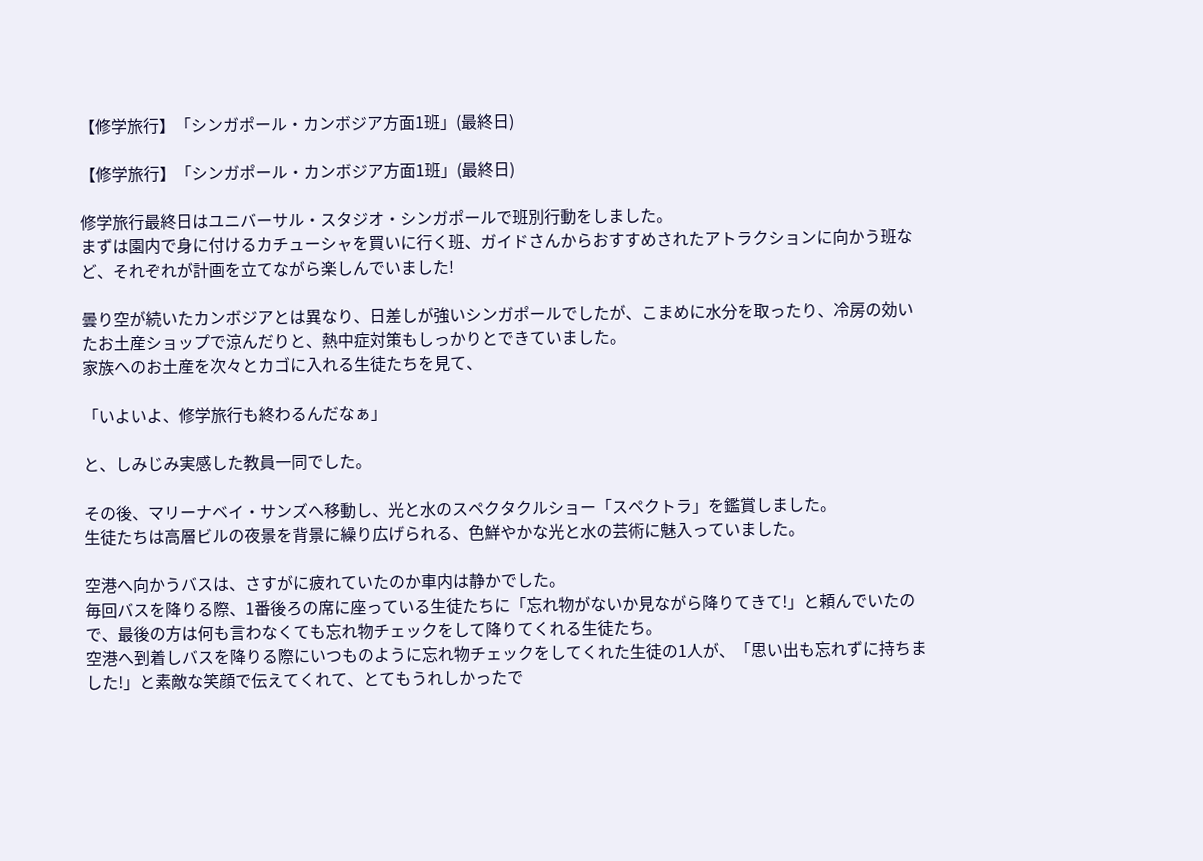【修学旅行】「シンガポール・カンボジア方面1班」(最終日)

【修学旅行】「シンガポール・カンボジア方面1班」(最終日)

修学旅行最終日はユニバーサル・スタジオ・シンガポールで班別行動をしました。
まずは園内で身に付けるカチューシャを買いに行く班、ガイドさんからおすすめされたアトラクションに向かう班など、それぞれが計画を立てながら楽しんでいました!

曇り空が続いたカンボジアとは異なり、日差しが強いシンガポールでしたが、こまめに水分を取ったり、冷房の効いたお土産ショップで涼んだりと、熱中症対策もしっかりとできていました。
家族へのお土産を次々とカゴに入れる生徒たちを見て、

「いよいよ、修学旅行も終わるんだなぁ」

と、しみじみ実感した教員一同でした。

その後、マリーナベイ・サンズへ移動し、光と水のスペクタクルショー「スペクトラ」を鑑賞しました。
生徒たちは高層ビルの夜景を背景に繰り広げられる、色鮮やかな光と水の芸術に魅入っていました。

空港へ向かうバスは、さすがに疲れていたのか車内は静かでした。
毎回バスを降りる際、1番後ろの席に座っている生徒たちに「忘れ物がないか見ながら降りてきて!」と頼んでいたので、最後の方は何も言わなくても忘れ物チェックをして降りてくれる生徒たち。
空港へ到着しバスを降りる際にいつものように忘れ物チェックをしてくれた生徒の1人が、「思い出も忘れずに持ちました!」と素敵な笑顔で伝えてくれて、とてもうれしかったで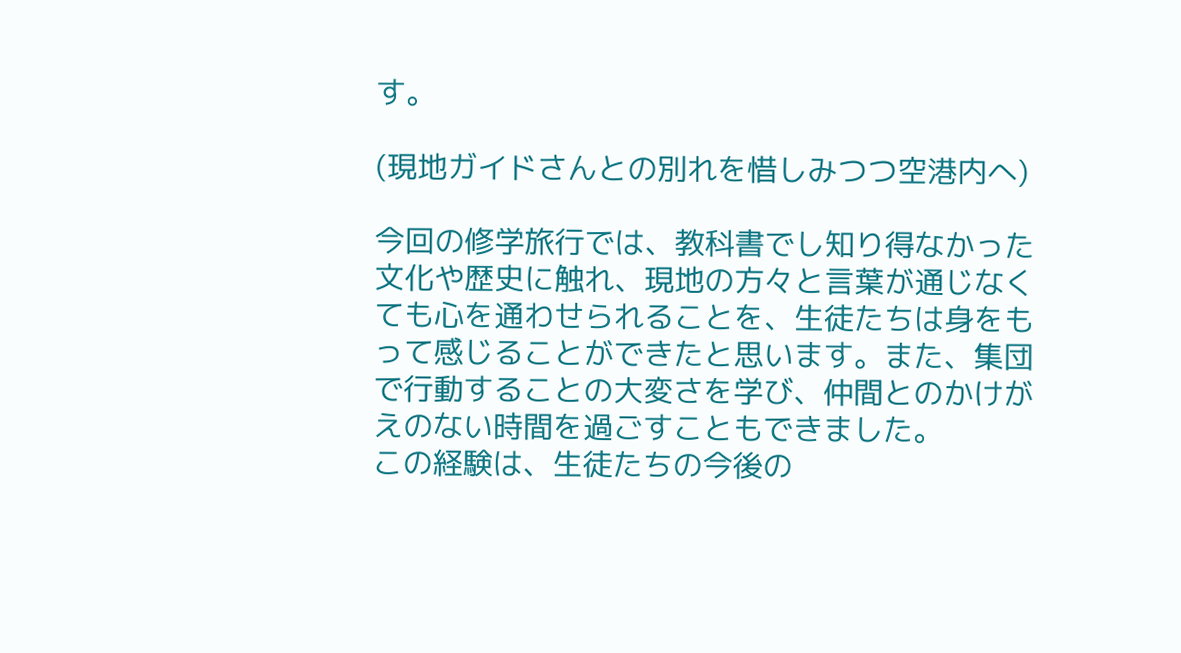す。

(現地ガイドさんとの別れを惜しみつつ空港内へ)

今回の修学旅行では、教科書でし知り得なかった文化や歴史に触れ、現地の方々と言葉が通じなくても心を通わせられることを、生徒たちは身をもって感じることができたと思います。また、集団で行動することの大変さを学び、仲間とのかけがえのない時間を過ごすこともできました。
この経験は、生徒たちの今後の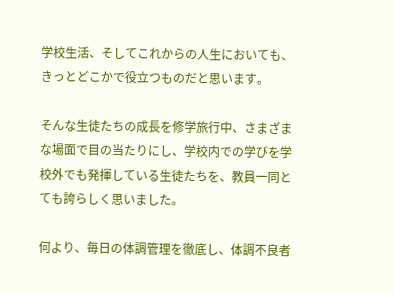学校生活、そしてこれからの人生においても、きっとどこかで役立つものだと思います。

そんな生徒たちの成長を修学旅行中、さまざまな場面で目の当たりにし、学校内での学びを学校外でも発揮している生徒たちを、教員一同とても誇らしく思いました。

何より、毎日の体調管理を徹底し、体調不良者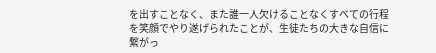を出すことなく、また誰一人欠けることなくすべての行程を笑顔でやり遂げられたことが、生徒たちの大きな自信に繋がっ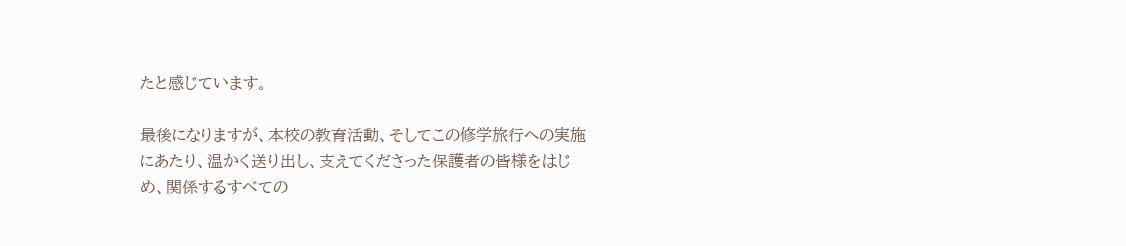たと感じています。

最後になりますが、本校の教育活動、そしてこの修学旅行への実施にあたり、温かく送り出し、支えてくださった保護者の皆様をはじめ、関係するすべての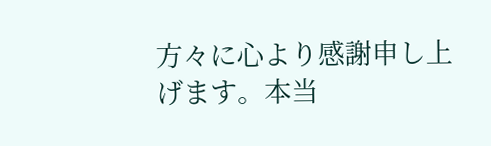方々に心より感謝申し上げます。本当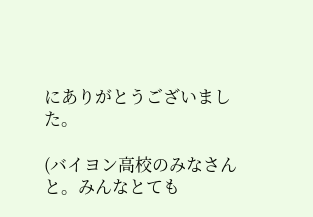にありがとうございました。

(バイヨン高校のみなさんと。みんなとても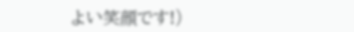よい笑顔です!)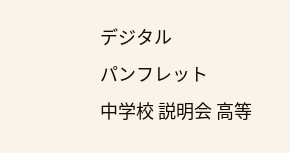デジタル
パンフレット
中学校 説明会 高等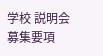学校 説明会 募集要項